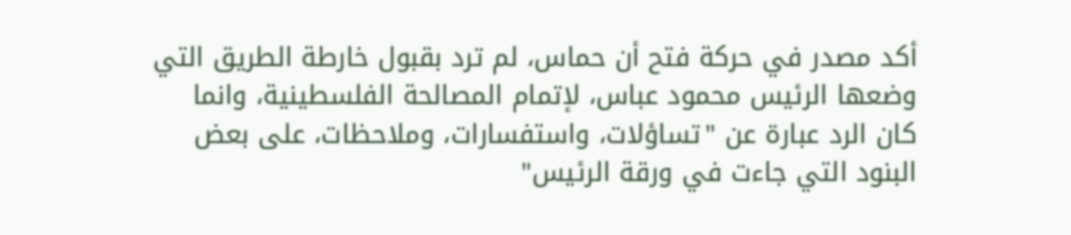أكد مصدر في حركة فتح أن حماس، لم ترد بقبول خارطة الطريق التي وضعها الرئيس محمود عباس، لإتمام المصالحة الفلسطينية، وانما كان الرد عبارة عن "تساؤلات، واستفسارات، وملاحظات، على بعض البنود التي جاءت في ورقة الرئيس"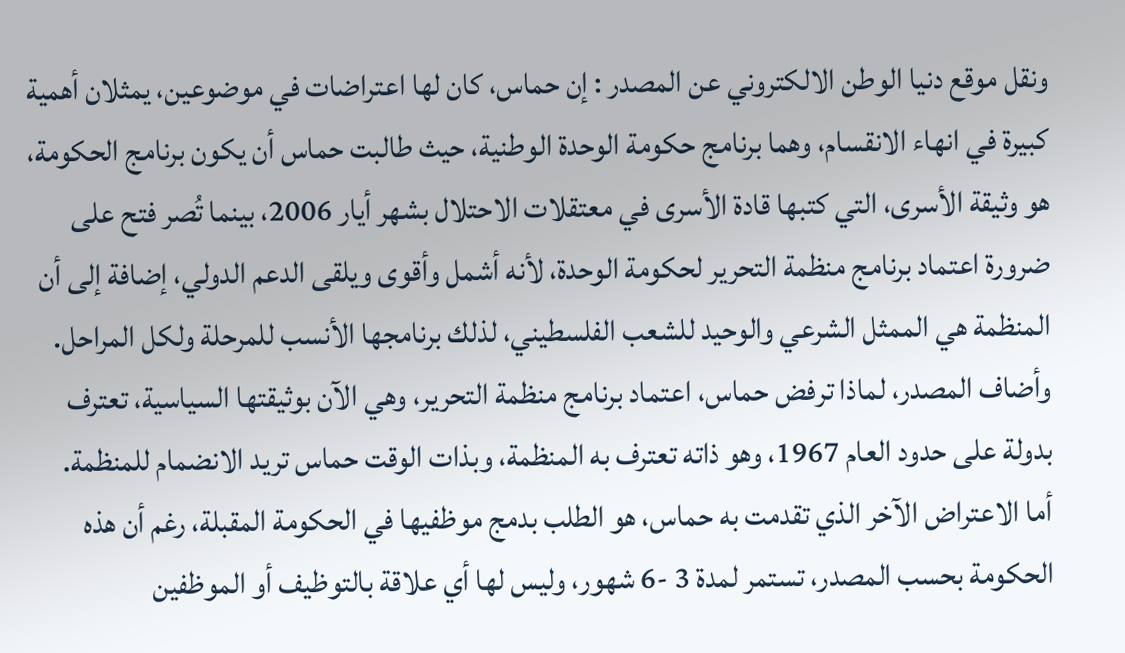ونقل موقع دنيا الوطن الالكتروني عن المصدر : إن حماس، كان لها اعتراضات في موضوعين، يمثلان أهمية كبيرة في انهاء الانقسام، وهما برنامج حكومة الوحدة الوطنية، حيث طالبت حماس أن يكون برنامج الحكومة، هو وثيقة الأسرى، التي كتبها قادة الأسرى في معتقلات الاحتلال بشهر أيار 2006، بينما تُصر فتح على ضرورة اعتماد برنامج منظمة التحرير لحكومة الوحدة، لأنه أشمل وأقوى ويلقى الدعم الدولي، إضافة إلى أن المنظمة هي الممثل الشرعي والوحيد للشعب الفلسطيني، لذلك برنامجها الأنسب للمرحلة ولكل المراحل.
وأضاف المصدر، لماذا ترفض حماس، اعتماد برنامج منظمة التحرير، وهي الآن بوثيقتها السياسية، تعترف بدولة على حدود العام 1967، وهو ذاته تعترف به المنظمة، وبذات الوقت حماس تريد الانضمام للمنظمة.
أما الاعتراض الآخر الذي تقدمت به حماس، هو الطلب بدمج موظفيها في الحكومة المقبلة، رغم أن هذه الحكومة بحسب المصدر، تستمر لمدة 3 -6 شهور، وليس لها أي علاقة بالتوظيف أو الموظفين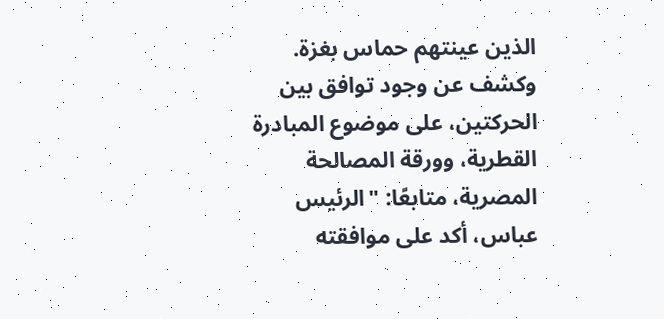الذين عينتهم حماس بغزة.
وكشف عن وجود توافق بين الحركتين، على موضوع المبادرة القطرية، وورقة المصالحة المصرية، متابعًا: "الرئيس عباس، أكد على موافقته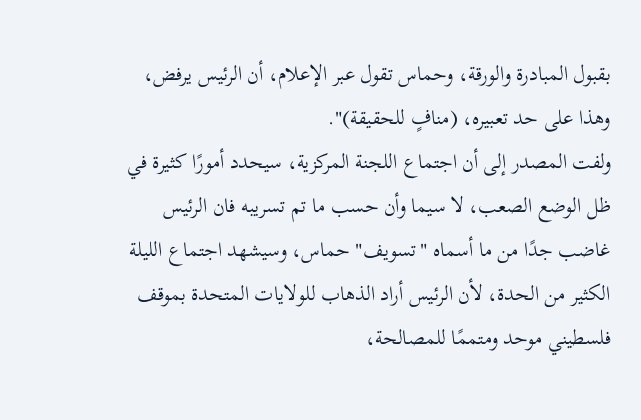بقبول المبادرة والورقة، وحماس تقول عبر الإعلام، أن الرئيس يرفض، وهذا على حد تعبيره، (منافٍ للحقيقة)".
ولفت المصدر إلى أن اجتماع اللجنة المركزية، سيحدد أمورًا كثيرة في ظل الوضع الصعب، لا سيما وأن حسب ما تم تسريبه فان الرئيس غاضب جدًا من ما أسماه "تسويف" حماس، وسيشهد اجتماع الليلة الكثير من الحدة، لأن الرئيس أراد الذهاب للولايات المتحدة بموقف فلسطيني موحد ومتممًا للمصالحة،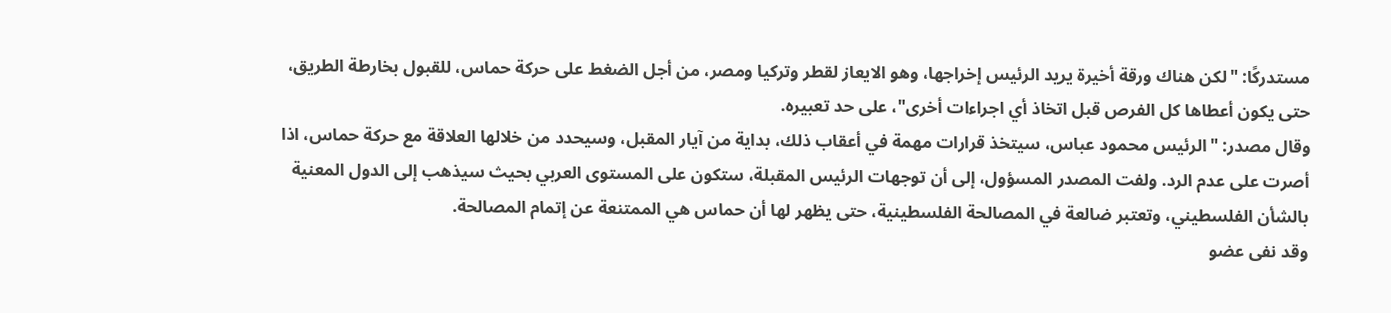مستدركًا: "لكن هناك ورقة أخيرة يريد الرئيس إخراجها، وهو الايعاز لقطر وتركيا ومصر، من أجل الضغط على حركة حماس، للقبول بخارطة الطريق، حتى يكون أعطاها كل الفرص قبل اتخاذ أي اجراءات أخرى"، على حد تعبيره.
وقال مصدر: "الرئيس محمود عباس، سيتخذ قرارات مهمة في أعقاب ذلك، بداية من آيار المقبل، وسيحدد من خلالها العلاقة مع حركة حماس، اذا أصرت على عدم الرد. ولفت المصدر المسؤول، إلى أن توجهات الرئيس المقبلة، ستكون على المستوى العربي بحيث سيذهب إلى الدول المعنية بالشأن الفلسطيني، وتعتبر ضالعة في المصالحة الفلسطينية، حتى يظهر لها أن حماس هي الممتنعة عن إتمام المصالحة.
وقد نفى عضو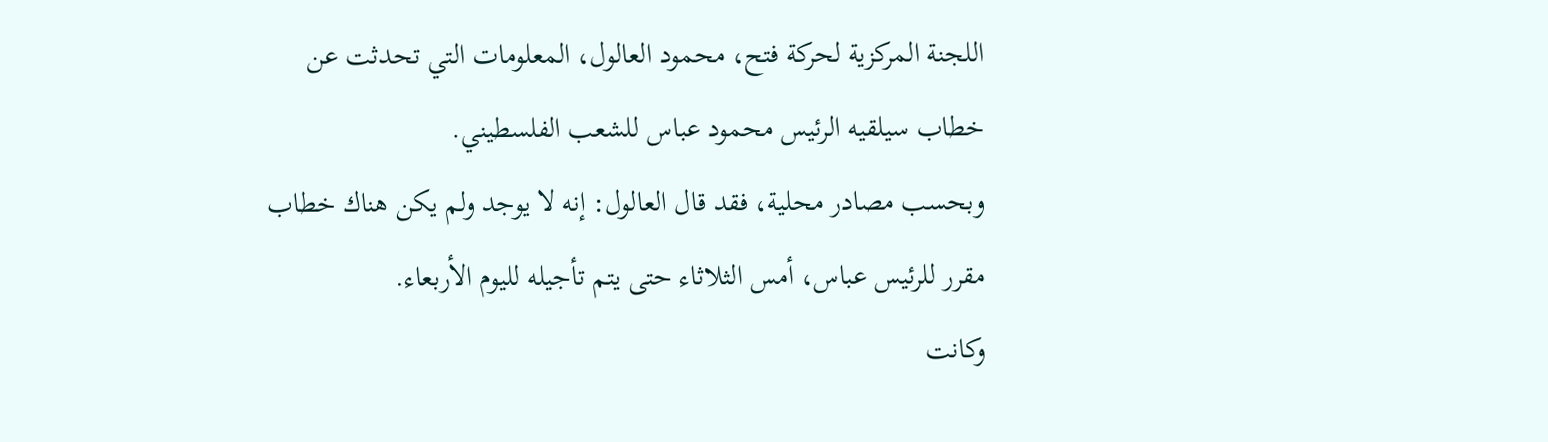اللجنة المركزية لحركة فتح، محمود العالول، المعلومات التي تحدثت عن خطاب سيلقيه الرئيس محمود عباس للشعب الفلسطيني.
وبحسب مصادر محلية، فقد قال العالول: إنه لا يوجد ولم يكن هناك خطاب مقرر للرئيس عباس، أمس الثلاثاء حتى يتم تأجيله لليوم الأربعاء.
وكانت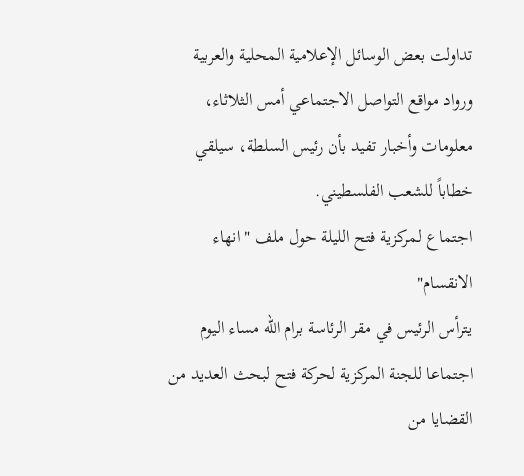تداولت بعض الوسائل الإعلامية المحلية والعربية ورواد مواقع التواصل الاجتماعي أمس الثلاثاء، معلومات وأخبار تفيد بأن رئيس السلطة، سيلقي خطاباً للشعب الفلسطيني.
اجتماع لمركزية فتح الليلة حول ملف "انهاء الانقسام"
يترأس الرئيس في مقر الرئاسة برام الله مساء اليوم اجتماعا للجنة المركزية لحركة فتح لبحث العديد من القضايا من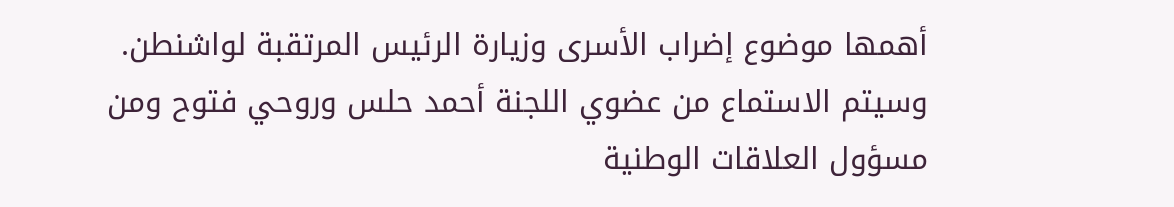أهمها موضوع إضراب الأسرى وزيارة الرئيس المرتقبة لواشنطن.
وسيتم الاستماع من عضوي اللجنة أحمد حلس وروحي فتوح ومن مسؤول العلاقات الوطنية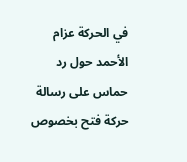في الحركة عزام الأحمد حول رد حماس على رسالة حركة فتح بخصوص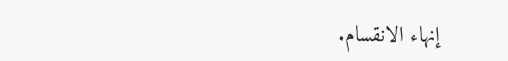إنهاء الانقسام.